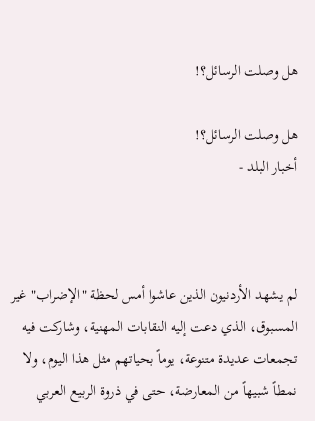هل وصلت الرسائل؟!

هل وصلت الرسائل؟!
أخبار البلد -



لم يشهد الأردنيون الذين عاشوا أمس لحظة "الإضراب" غير المسبوق، الذي دعت إليه النقابات المهنية، وشاركت فيه تجمعات عديدة متنوعة، يوماً بحياتهم مثل هذا اليوم، ولا نمطاً شبيهاً من المعارضة، حتى في ذروة الربيع العربي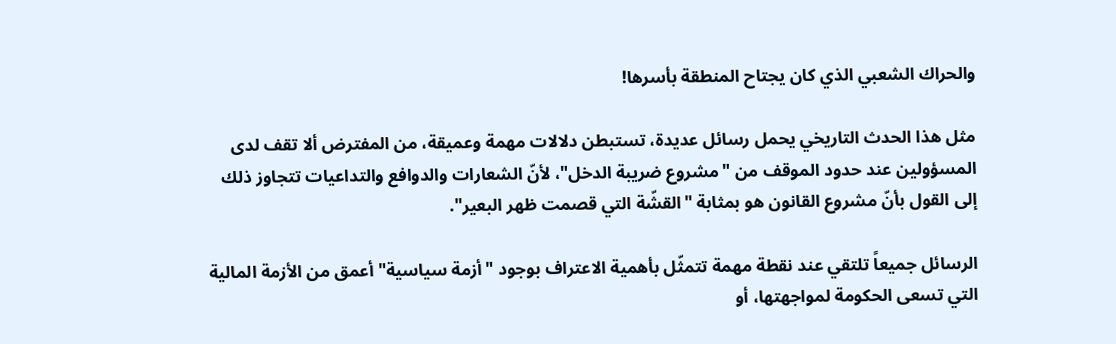والحراك الشعبي الذي كان يجتاح المنطقة بأسرها!

مثل هذا الحدث التاريخي يحمل رسائل عديدة، تستبطن دلالات مهمة وعميقة، من المفترض ألا تقف لدى المسؤولين عند حدود الموقف من "مشروع ضريبة الدخل"، لأنّ الشعارات والدوافع والتداعيات تتجاوز ذلك إلى القول بأنّ مشروع القانون هو بمثابة "القشّة التي قصمت ظهر البعير".

الرسائل جميعاً تلتقي عند نقطة مهمة تتمثّل بأهمية الاعتراف بوجود "أزمة سياسية" أعمق من الأزمة المالية التي تسعى الحكومة لمواجهتها، أو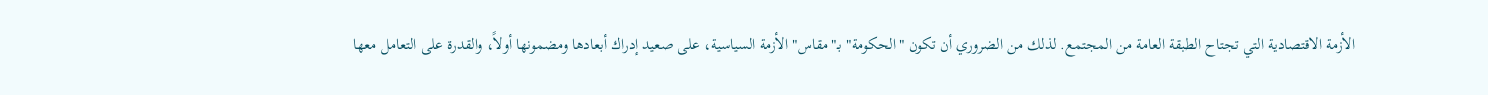الأزمة الاقتصادية التي تجتاح الطبقة العامة من المجتمع. لذلك من الضروري أن تكون "الحكومة" بـ"مقاس" الأزمة السياسية، على صعيد إدراك أبعادها ومضمونها أولاً، والقدرة على التعامل معها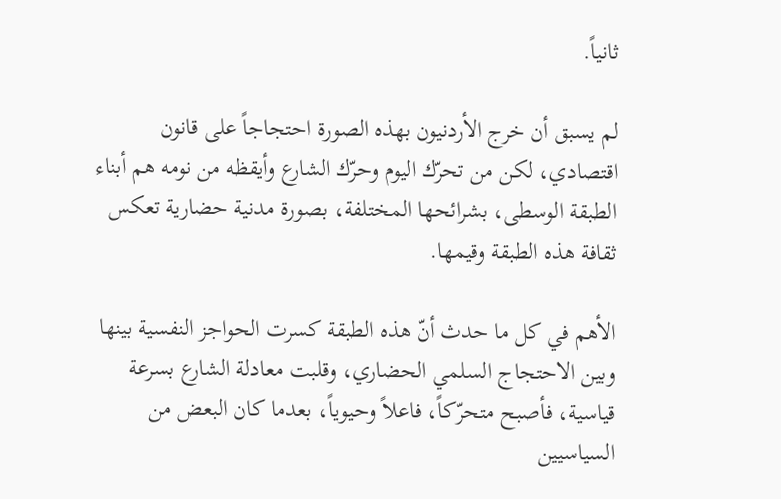ثانياً.

لم يسبق أن خرج الأردنيون بهذه الصورة احتجاجاً على قانون اقتصادي، لكن من تحرّك اليوم وحرّك الشارع وأيقظه من نومه هم أبناء الطبقة الوسطى، بشرائحها المختلفة، بصورة مدنية حضارية تعكس ثقافة هذه الطبقة وقيمها.

الأهم في كل ما حدث أنّ هذه الطبقة كسرت الحواجز النفسية بينها وبين الاحتجاج السلمي الحضاري، وقلبت معادلة الشارع بسرعة قياسية، فأصبح متحرّكاً، فاعلاً وحيوياً، بعدما كان البعض من السياسيين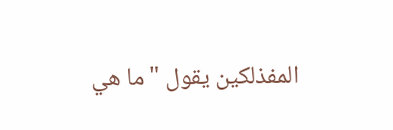المفذلكين يقول "ما هي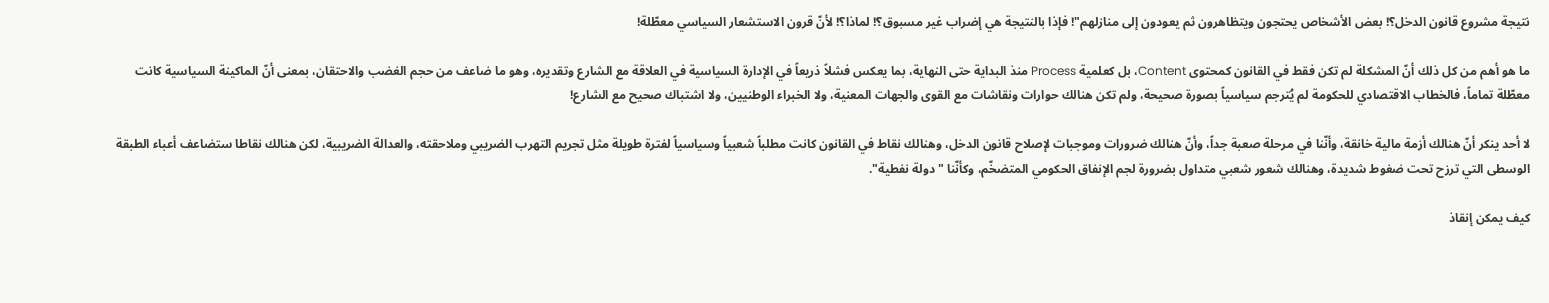نتيجة مشروع قانون الدخل؟! بعض الأشخاص يحتجون ويتظاهرون ثم يعودون إلى منازلهم"! فإذا بالنتيجة هي إضراب غير مسبوق؟! لماذا؟! لأنّ قرون الاستشعار السياسي معطّلة!

ما هو أهم من كل ذلك أنّ المشكلة لم تكن فقط في القانون كمحتوى Content، بل كعلمية Process منذ البداية حتى النهاية، بما يعكس فشلاً ذريعاً في الإدارة السياسية في العلاقة مع الشارع وتقديره، وهو ما ضاعف من حجم الغضب والاحتقان، بمعنى أنّ الماكينة السياسية كانت معطّلة تماماً، فالخطاب الاقتصادي للحكومة لم يُترجم سياسياً بصورة صحيحة، ولم تكن هنالك حوارات ونقاشات مع القوى والجهات المعنية، ولا الخبراء الوطنيين، ولا اشتباك صحيح مع الشارع!

لا أحد ينكر أنّ هنالك أزمة مالية خانقة، وأنّنا في مرحلة صعبة جداً، وأنّ هنالك ضرورات وموجبات لإصلاح قانون الدخل، وهنالك نقاط في القانون كانت مطلباً شعبياً وسياسياً لفترة طويلة مثل تجريم التهرب الضريبي وملاحقته، والعدالة الضريبية، لكن هنالك نقاطا ستضاعف أعباء الطبقة الوسطى التي ترزح تحت ضغوط شديدة، وهنالك شعور شعبي متداول بضرورة لجم الإنفاق الحكومي المتضخّم، وكأنّنا "دولة نفطية".

كيف يمكن إنقاذ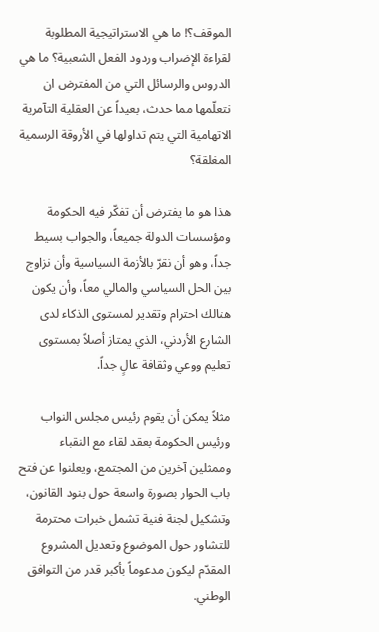الموقف؟! ما هي الاستراتيجية المطلوبة لقراءة الإضراب وردود الفعل الشعبية؟ ما هي الدروس والرسائل التي من المفترض ان نتعلّمها مما حدث، بعيداً عن العقلية التآمرية الاتهامية التي يتم تداولها في الأروقة الرسمية المغلقة؟

هذا هو ما يفترض أن تفكّر فيه الحكومة ومؤسسات الدولة جميعاً، والجواب بسيط جداً، وهو أن نقرّ بالأزمة السياسية وأن نزاوج بين الحل السياسي والمالي معاً، وأن يكون هنالك احترام وتقدير لمستوى الذكاء لدى الشارع الأردني، الذي يمتاز أصلاً بمستوى تعليم ووعي وثقافة عالٍ جداً.

مثلاً يمكن أن يقوم رئيس مجلس النواب ورئيس الحكومة بعقد لقاء مع النقباء وممثلين آخرين من المجتمع، ويعلنوا عن فتح باب الحوار بصورة واسعة حول بنود القانون، وتشكيل لجنة فنية تشمل خبرات محترمة للتشاور حول الموضوع وتعديل المشروع المقدّم ليكون مدعوماً بأكبر قدر من التوافق الوطني.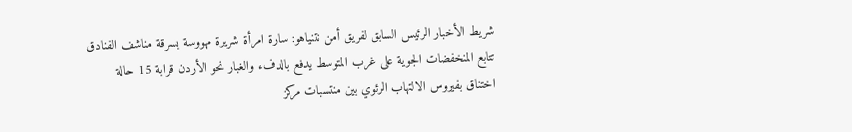شريط الأخبار الرئيس السابق لفريق أمن نتنياهو: سارة امرأة شريرة مهووسة بسرقة مناشف الفنادق تتابع المنخفضات الجوية على غرب المتوسط يدفع بالدفء والغبار نحو الأردن قرابة 15 حالة اختناق بفيروس الالتهاب الرئوي بين منتسبات مركز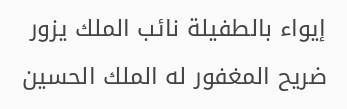إيواء بالطفيلة نائب الملك يزور ضريح المغفور له الملك الحسين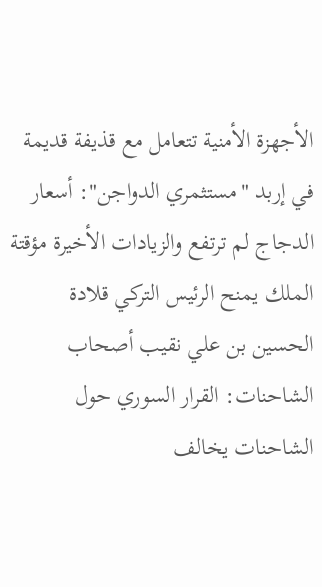الأجهزة الأمنية تتعامل مع قذيفة قديمة في إربد "مستثمري الدواجن": أسعار الدجاج لم ترتفع والزيادات الأخيرة مؤقتة الملك يمنح الرئيس التركي قلادة الحسين بن علي نقيب أصحاب الشاحنات: القرار السوري حول الشاحنات يخالف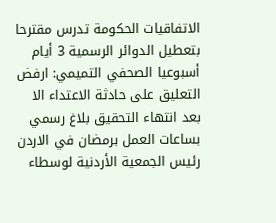الاتفاقيات الحكومة تدرس مقترحا بتعطيل الدوائر الرسمية 3 أيام أسبوعيا الصحفي التميمي: ارفض التعليق على حادثة الاعتداء الا بعد انتهاء التحقيق بلاغ رسمي بساعات العمل برمضان في الاردن رئيس الجمعية الأردنية لوسطاء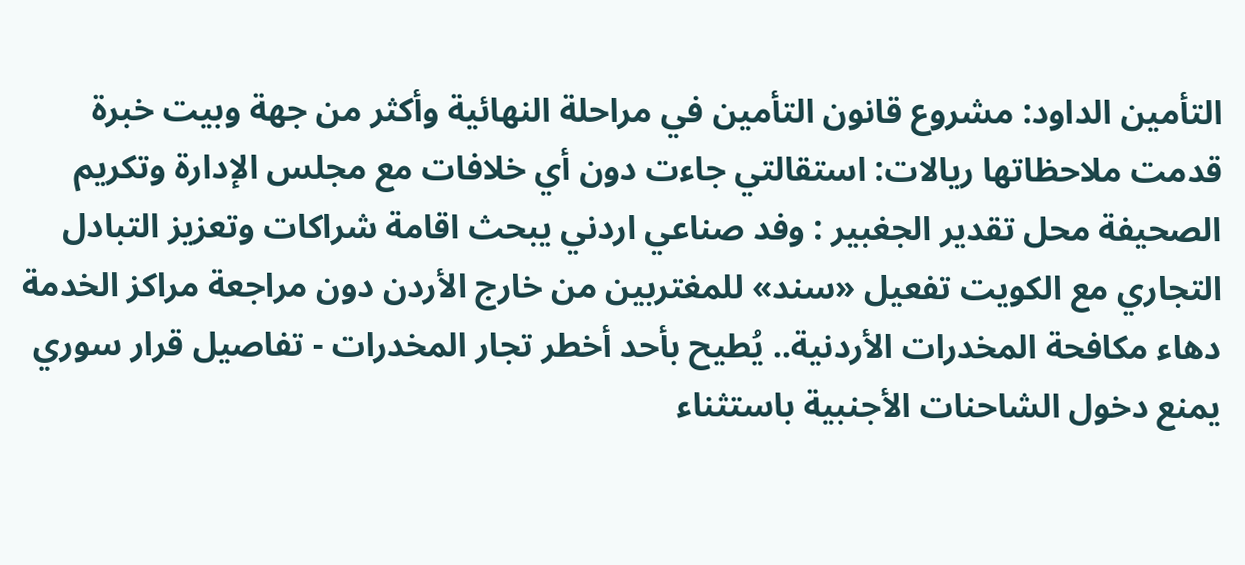التأمين الداود: مشروع قانون التأمين في مراحلة النهائية وأكثر من جهة وبيت خبرة قدمت ملاحظاتها ريالات: استقالتي جاءت دون أي خلافات مع مجلس الإدارة وتكريم الصحيفة محل تقدير الجغبير : وفد صناعي اردني يبحث اقامة شراكات وتعزيز التبادل التجاري مع الكويت تفعيل «سند» للمغتربين من خارج الأردن دون مراجعة مراكز الخدمة دهاء مكافحة المخدرات الأردنية.. يُطيح بأحد أخطر تجار المخدرات - تفاصيل قرار سوري يمنع دخول الشاحنات الأجنبية باستثناء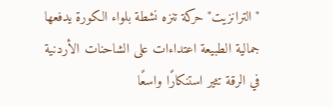"الترانزيت" حركة تنزه نشطة بلواء الكورة يدفعها جمالية الطبيعة اعتداءات على الشاحنات الأردنية في الرقة تثير استنكارًا واسعًا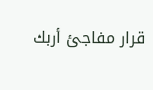قرار مفاجئ أربك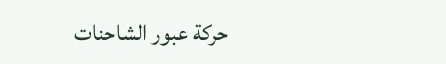حركة عبور الشاحنات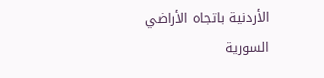الأردنية باتجاه الأراضي السورية